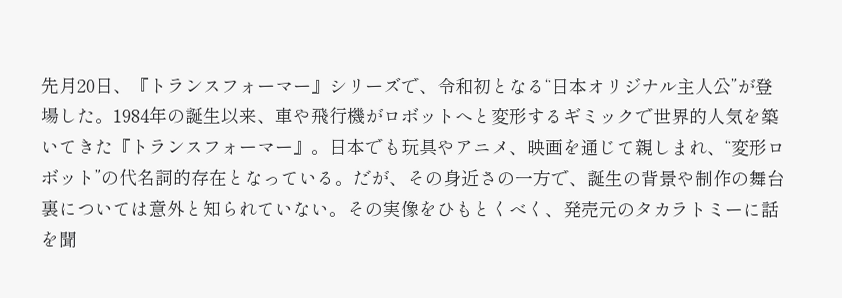先月20日、『トランスフォーマー』シリーズで、令和初となる“日本オリジナル主人公”が登場した。1984年の誕生以来、車や飛行機がロボットへと変形するギミックで世界的人気を築いてきた『トランスフォーマー』。日本でも玩具やアニメ、映画を通じて親しまれ、“変形ロボット”の代名詞的存在となっている。だが、その身近さの一方で、誕生の背景や制作の舞台裏については意外と知られていない。その実像をひもとくべく、発売元のタカラトミーに話を聞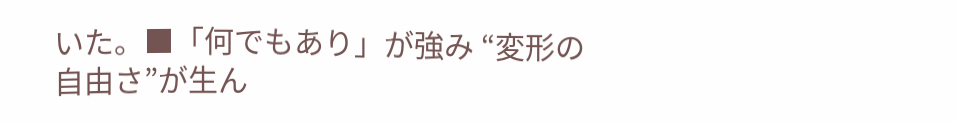いた。■「何でもあり」が強み “変形の自由さ”が生ん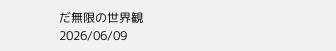だ無限の世界観
2026/06/09